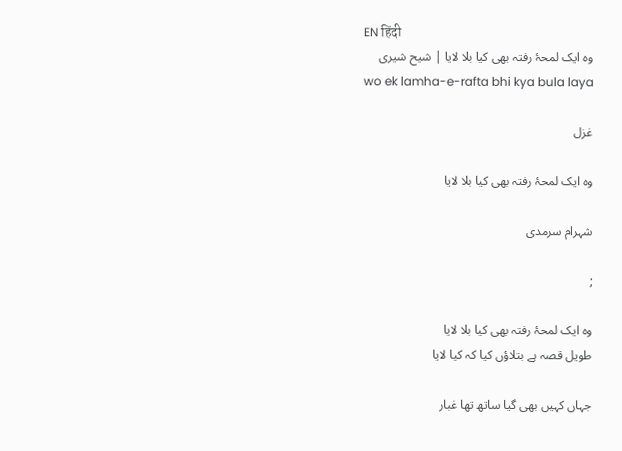EN हिंदी
وہ ایک لمحۂ رفتہ بھی کیا بلا لایا | شیح شیری
wo ek lamha-e-rafta bhi kya bula laya

غزل

وہ ایک لمحۂ رفتہ بھی کیا بلا لایا

شہرام سرمدی

;

وہ ایک لمحۂ رفتہ بھی کیا بلا لایا
طویل قصہ ہے بتلاؤں کیا کہ کیا لایا

جہاں کہیں بھی گیا ساتھ تھا غبار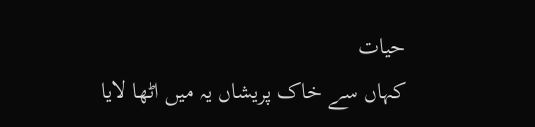حیات
کہاں سے خاک پریشاں یہ میں اٹھا لایا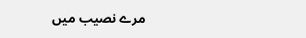مرے نصیب میں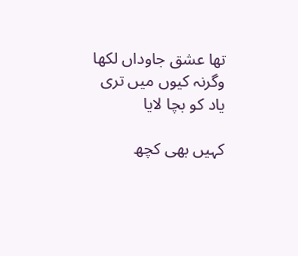تھا عشق جاوداں لکھا
وگرنہ کیوں میں تری یاد کو بچا لایا

کہیں بھی کچھ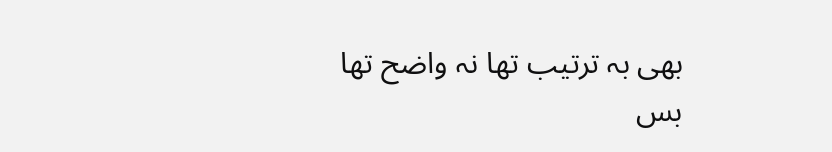بھی بہ ترتیب تھا نہ واضح تھا
بس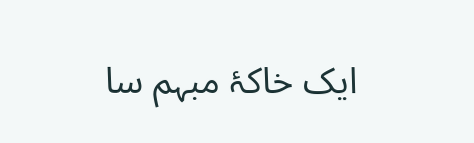ایک خاکۂ مبہم سا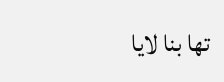تھا بنا لایا